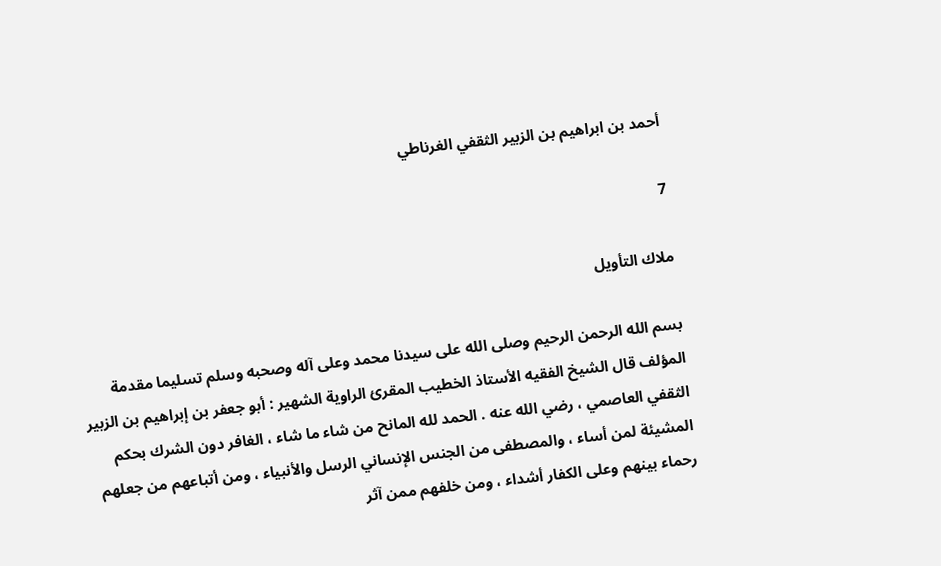أحمد بن ابراهيم بن الزبير الثقفي الغرناطي

7

ملاك التأويل

بسم الله الرحمن الرحيم وصلى الله على سيدنا محمد وعلى آله وصحبه وسلم تسليما مقدمة المؤلف قال الشيخ الفقيه الأستاذ الخطيب المقرئ الراوية الشهير : أبو جعفر بن إبراهيم بن الزبير الثقفي العاصمي ، رضي الله عنه . الحمد لله المانح من شاء ما شاء ، الغافر دون الشرك بحكم المشيئة لمن أساء ، والمصطفى من الجنس الإنساني الرسل والأنبياء ، ومن أتباعهم من جعلهم رحماء بينهم وعلى الكفار أشداء ، ومن خلفهم ممن آثر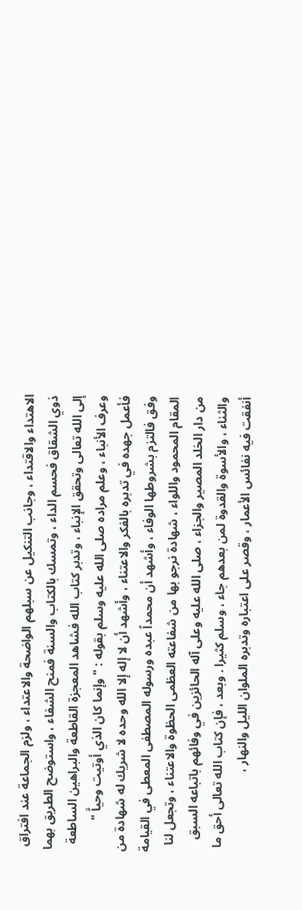الاهتداء والاقتداء ، وجانب التنكيل عن سبلهم الواضحة والاعتداء ، ولزم الجماعة عند افتراق ذوي الشقاق فحسم الداء ، وتمسك بالكتاب والسنة فمنح الشفاء ، واستوضح الطريق بهما إلى الله تعالى وتحقق الإنباء ، وتدبر كتاب الله فشاهد المعجزة القاطعة والبراهين الساطعة وعرف الأنباء ، وعلم مراده صلى الله عليه وسلم بقوله : " وإنما كان الذي أوتيت وحياًَ " فأعمل جهده في تدبره بالفكر والاعتناء ، وأشهد أن لا إله إلا الله وحده لا شريك له شهادة من وفق فالتزم بشروطها الوفاء ، وأشهد أن محمداً عبده ورسوله المصطفى المعطى في القيامة المقام المحمود واللواء ، شهادة نرجو بها من شفاعته العظمى الحظوة والاعتناء ، وتجعل لنا من دار الخلد المصير والجزاء ، صلى الله عليه وعلى آله الحائزين في وفائهم باتباعه السبق والثناء ، والأسوة والقدوة لمن بعدهم جاء ، وسلم كثيرا . وبعد ، فإن كتاب الله تعالى أحق ما أنفقت فيه نفائس الأعمار ، وقصر على اعتباره وتدبره الملوان الليل والنهار ،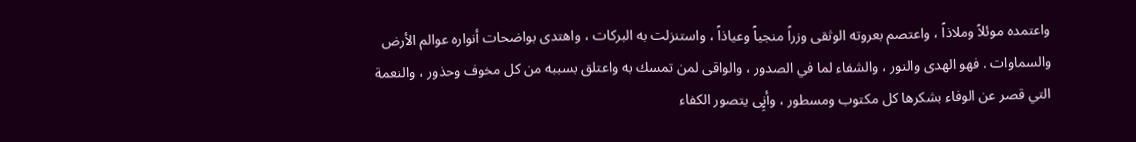واعتمده موئلاً وملاذاً ، واعتصم بعروته الوثقى وزراً منجياً وعياذاً ، واستنزلت به البركات ، واهتدى بواضحات أنواره عوالم الأرض والسماوات . فهو الهدى والنور ، والشفاء لما في الصدور ، والواقى لمن تمسك به واعتلق بسببه من كل مخوف وحذور ، والنعمة التي قصر عن الوفاء بشكرها كل مكتوب ومسطور ، وأنٍِى يتصور الكفاء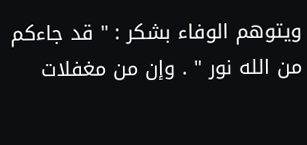ويتوهم الوفاء بشكر : " قد جاءكم من الله نور " . وإن من مغفلات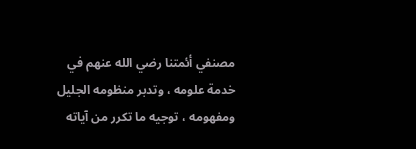مصنفي أئمتنا رضي الله عنهم في خدمة علومه ، وتدبر منظومه الجليل ومفهومه ، توجيه ما تكرر من آياته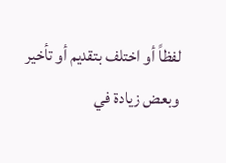لفظاً أو اختلف بتقديم أو تأخير وبعض زيادة في